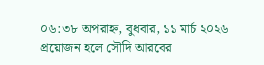০৬:৩৮ অপরাহ্ন, বুধবার, ১১ মার্চ ২০২৬
প্রয়োজন হলে সৌদি আরবের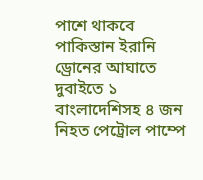পাশে থাকবে পাকিস্তান ইরানি ড্রোনের আঘাতে দুবাইতে ১ বাংলাদেশিসহ ৪ জন নিহত পেট্রোল পাম্পে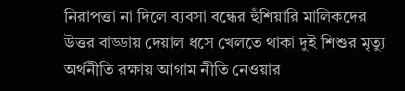নিরাপত্তা না দিলে ব্যবসা বন্ধের হুঁশিয়ারি মালিকদের উত্তর বাড্ডায় দেয়াল ধসে খেলতে থাকা দুই শিশুর মৃত্যু অর্থনীতি রক্ষায় আগাম নীতি নেওয়ার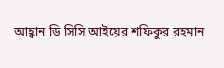আহ্বান ডি সিসি আইয়ের শফিকুর রহমান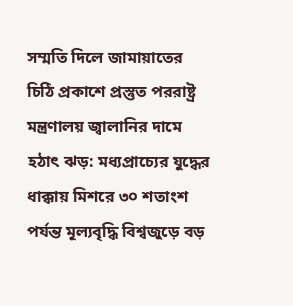সম্মতি দিলে জামায়াতের চিঠি প্রকাশে প্রস্তুত পররাষ্ট্র মন্ত্রণালয় জ্বালানির দামে হঠাৎ ঝড়: মধ্যপ্রাচ্যের যুদ্ধের ধাক্কায় মিশরে ৩০ শতাংশ পর্যন্ত মূল্যবৃদ্ধি বিশ্বজুড়ে বড়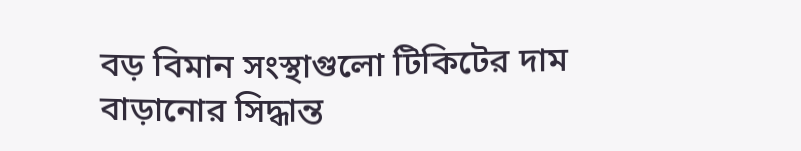বড় বিমান সংস্থাগুলো টিকিটের দাম বাড়ানোর সিদ্ধান্ত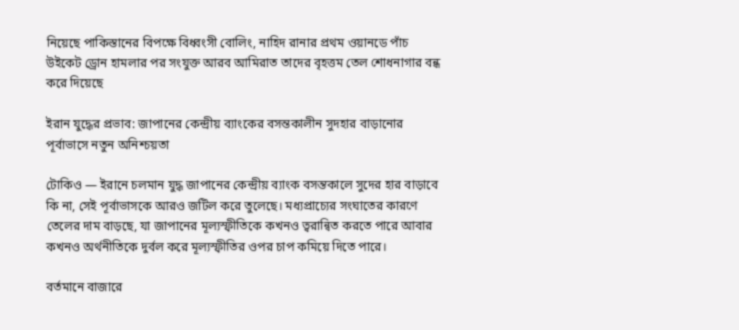নিয়েছে পাকিস্তানের বিপক্ষে বিধ্বংসী বোলিং, নাহিদ রানার প্রথম ওয়ানডে পাঁচ উইকেট ড্রোন হামলার পর সংযুক্ত আরব আমিরাত তাদের বৃহত্তম তেল শোধনাগার বন্ধ করে দিয়েছে

ইরান যুদ্ধের প্রভাব: জাপানের কেন্দ্রীয় ব্যাংকের বসন্তকালীন সুদহার বাড়ানোর পূর্বাভাসে নতুন অনিশ্চয়তা

টোকিও — ইরানে চলমান যুদ্ধ জাপানের কেন্দ্রীয় ব্যাংক বসন্তকালে সুদের হার বাড়াবে কি না, সেই পূর্বাভাসকে আরও জটিল করে তুলেছে। মধ্যপ্রাচ্যের সংঘাতের কারণে তেলের দাম বাড়ছে, যা জাপানের মূল্যস্ফীতিকে কখনও ত্বরান্বিত করতে পারে আবার কখনও অর্থনীতিকে দুর্বল করে মূল্যস্ফীতির ওপর চাপ কমিয়ে দিতে পারে।

বর্তমানে বাজারে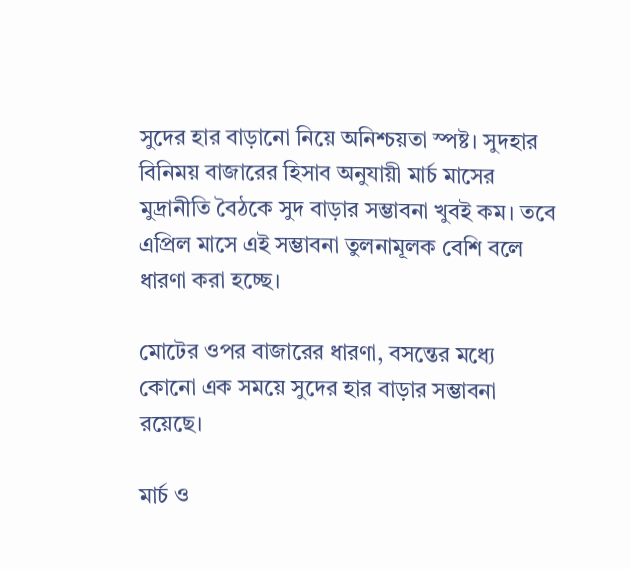সুদের হার বাড়ানো নিয়ে অনিশ্চয়তা স্পষ্ট। সুদহার বিনিময় বাজারের হিসাব অনুযায়ী মার্চ মাসের মুদ্রানীতি বৈঠকে সুদ বাড়ার সম্ভাবনা খুবই কম। তবে এপ্রিল মাসে এই সম্ভাবনা তুলনামূলক বেশি বলে ধারণা করা হচ্ছে।

মোটের ওপর বাজারের ধারণা, বসন্তের মধ্যে কোনো এক সময়ে সুদের হার বাড়ার সম্ভাবনা রয়েছে।

মার্চ ও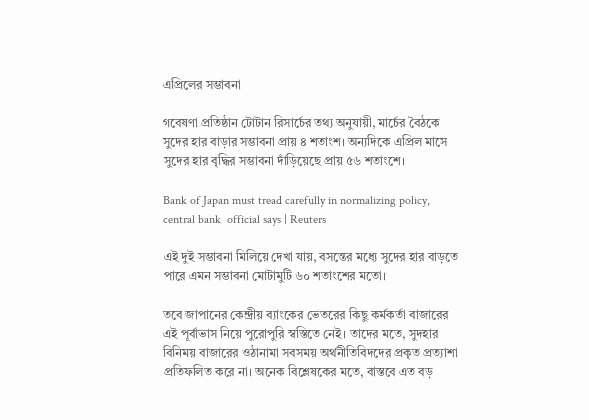এপ্রিলের সম্ভাবনা

গবেষণা প্রতিষ্ঠান টোটান রিসার্চের তথ্য অনুযায়ী, মার্চের বৈঠকে সুদের হার বাড়ার সম্ভাবনা প্রায় ৪ শতাংশ। অন্যদিকে এপ্রিল মাসে সুদের হার বৃদ্ধির সম্ভাবনা দাঁড়িয়েছে প্রায় ৫৬ শতাংশে।

Bank of Japan must tread carefully in normalizing policy, central bank  official says | Reuters

এই দুই সম্ভাবনা মিলিয়ে দেখা যায়, বসন্তের মধ্যে সুদের হার বাড়তে পারে এমন সম্ভাবনা মোটামুটি ৬০ শতাংশের মতো।

তবে জাপানের কেন্দ্রীয় ব্যাংকের ভেতরের কিছু কর্মকর্তা বাজারের এই পূর্বাভাস নিয়ে পুরোপুরি স্বস্তিতে নেই। তাদের মতে, সুদহার বিনিময় বাজারের ওঠানামা সবসময় অর্থনীতিবিদদের প্রকৃত প্রত্যাশা প্রতিফলিত করে না। অনেক বিশ্লেষকের মতে, বাস্তবে এত বড়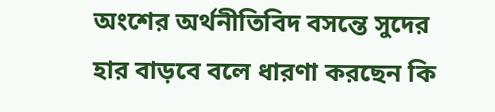অংশের অর্থনীতিবিদ বসন্তে সুদের হার বাড়বে বলে ধারণা করছেন কি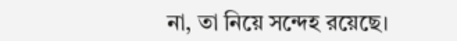না, তা নিয়ে সন্দেহ রয়েছে।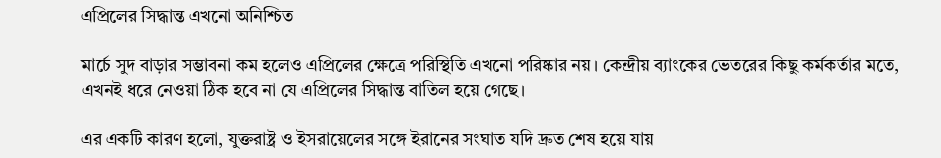এপ্রিলের সিদ্ধান্ত এখনো অনিশ্চিত

মার্চে সুদ বাড়ার সম্ভাবনা কম হলেও এপ্রিলের ক্ষেত্রে পরিস্থিতি এখনো পরিষ্কার নয়। কেন্দ্রীয় ব্যাংকের ভেতরের কিছু কর্মকর্তার মতে, এখনই ধরে নেওয়া ঠিক হবে না যে এপ্রিলের সিদ্ধান্ত বাতিল হয়ে গেছে।

এর একটি কারণ হলো, যুক্তরাষ্ট্র ও ইসরায়েলের সঙ্গে ইরানের সংঘাত যদি দ্রুত শেষ হয়ে যায়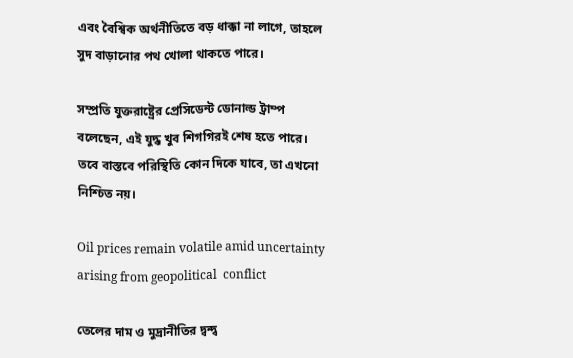এবং বৈশ্বিক অর্থনীতিতে বড় ধাক্কা না লাগে, তাহলে সুদ বাড়ানোর পথ খোলা থাকতে পারে।

সম্প্রতি যুক্তরাষ্ট্রের প্রেসিডেন্ট ডোনাল্ড ট্রাম্প বলেছেন, এই যুদ্ধ খুব শিগগিরই শেষ হতে পারে। তবে বাস্তবে পরিস্থিতি কোন দিকে যাবে, তা এখনো নিশ্চিত নয়।

Oil prices remain volatile amid uncertainty arising from geopolitical  conflict

তেলের দাম ও মুদ্রানীতির দ্বন্দ্ব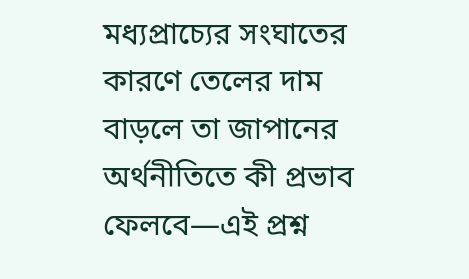মধ্যপ্রাচ্যের সংঘাতের কারণে তেলের দাম বাড়লে তা জাপানের অর্থনীতিতে কী প্রভাব ফেলবে—এই প্রশ্ন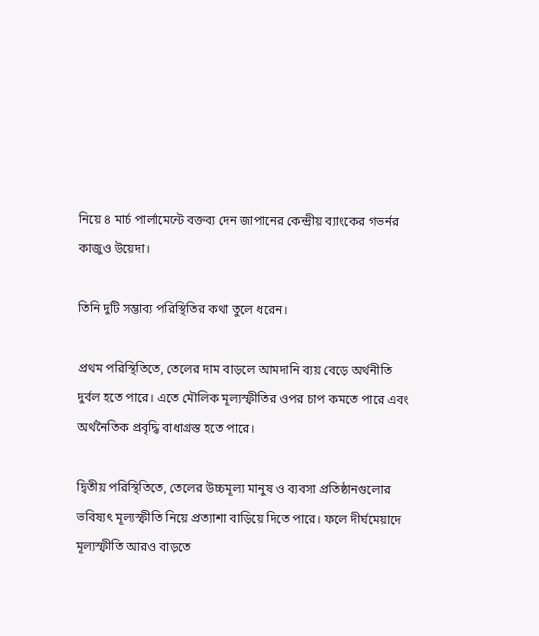নিয়ে ৪ মার্চ পার্লামেন্টে বক্তব্য দেন জাপানের কেন্দ্রীয় ব্যাংকের গভর্নর কাজুও উয়েদা।

তিনি দুটি সম্ভাব্য পরিস্থিতির কথা তুলে ধরেন।

প্রথম পরিস্থিতিতে, তেলের দাম বাড়লে আমদানি ব্যয় বেড়ে অর্থনীতি দুর্বল হতে পারে। এতে মৌলিক মূল্যস্ফীতির ওপর চাপ কমতে পারে এবং অর্থনৈতিক প্রবৃদ্ধি বাধাগ্রস্ত হতে পারে।

দ্বিতীয় পরিস্থিতিতে, তেলের উচ্চমূল্য মানুষ ও ব্যবসা প্রতিষ্ঠানগুলোর ভবিষ্যৎ মূল্যস্ফীতি নিয়ে প্রত্যাশা বাড়িয়ে দিতে পারে। ফলে দীর্ঘমেয়াদে মূল্যস্ফীতি আরও বাড়তে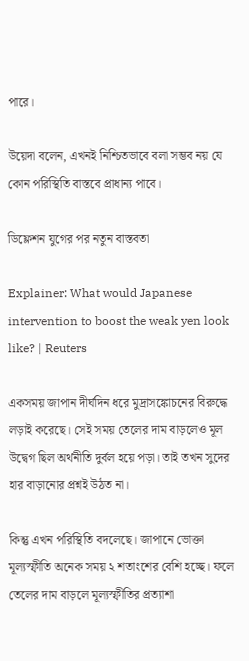পারে।

উয়েদা বলেন, এখনই নিশ্চিতভাবে বলা সম্ভব নয় যে কোন পরিস্থিতি বাস্তবে প্রাধান্য পাবে।

ডিফ্লেশন যুগের পর নতুন বাস্তবতা

Explainer: What would Japanese intervention to boost the weak yen look  like? | Reuters

একসময় জাপান দীর্ঘদিন ধরে মুদ্রাসঙ্কোচনের বিরুদ্ধে লড়াই করেছে। সেই সময় তেলের দাম বাড়লেও মূল উদ্বেগ ছিল অর্থনীতি দুর্বল হয়ে পড়া। তাই তখন সুদের হার বাড়ানোর প্রশ্নই উঠত না।

কিন্তু এখন পরিস্থিতি বদলেছে। জাপানে ভোক্তা মূল্যস্ফীতি অনেক সময় ২ শতাংশের বেশি হচ্ছে। ফলে তেলের দাম বাড়লে মূল্যস্ফীতির প্রত্যাশা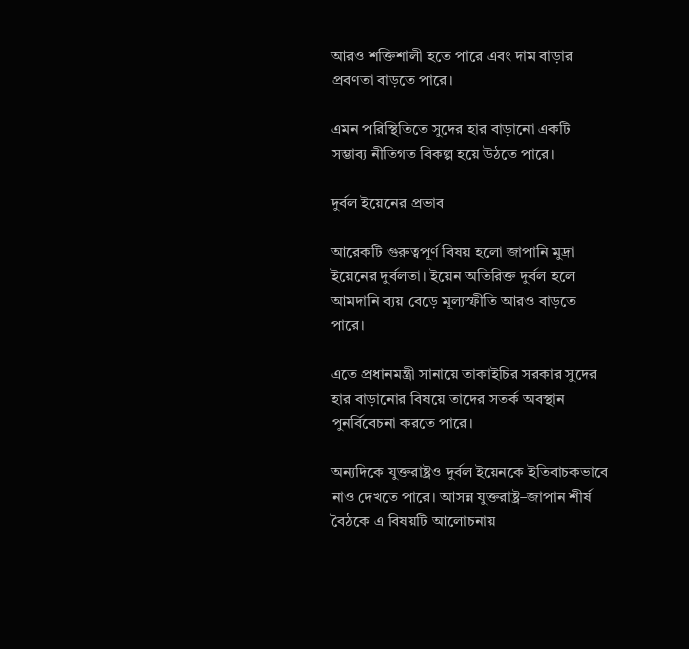আরও শক্তিশালী হতে পারে এবং দাম বাড়ার প্রবণতা বাড়তে পারে।

এমন পরিস্থিতিতে সুদের হার বাড়ানো একটি সম্ভাব্য নীতিগত বিকল্প হয়ে উঠতে পারে।

দুর্বল ইয়েনের প্রভাব

আরেকটি গুরুত্বপূর্ণ বিষয় হলো জাপানি মুদ্রা ইয়েনের দুর্বলতা। ইয়েন অতিরিক্ত দুর্বল হলে আমদানি ব্যয় বেড়ে মূল্যস্ফীতি আরও বাড়তে পারে।

এতে প্রধানমন্ত্রী সানায়ে তাকাইচির সরকার সুদের হার বাড়ানোর বিষয়ে তাদের সতর্ক অবস্থান পুনর্বিবেচনা করতে পারে।

অন্যদিকে যুক্তরাষ্ট্রও দুর্বল ইয়েনকে ইতিবাচকভাবে নাও দেখতে পারে। আসন্ন যুক্তরাষ্ট্র–জাপান শীর্ষ বৈঠকে এ বিষয়টি আলোচনায়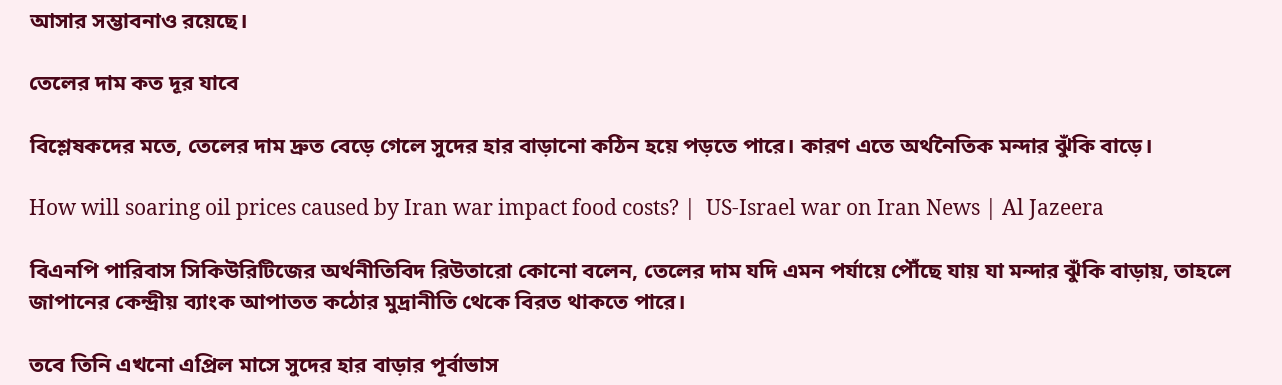আসার সম্ভাবনাও রয়েছে।

তেলের দাম কত দূর যাবে

বিশ্লেষকদের মতে, তেলের দাম দ্রুত বেড়ে গেলে সুদের হার বাড়ানো কঠিন হয়ে পড়তে পারে। কারণ এতে অর্থনৈতিক মন্দার ঝুঁকি বাড়ে।

How will soaring oil prices caused by Iran war impact food costs? |  US-Israel war on Iran News | Al Jazeera

বিএনপি পারিবাস সিকিউরিটিজের অর্থনীতিবিদ রিউতারো কোনো বলেন, তেলের দাম যদি এমন পর্যায়ে পৌঁছে যায় যা মন্দার ঝুঁকি বাড়ায়, তাহলে জাপানের কেন্দ্রীয় ব্যাংক আপাতত কঠোর মুদ্রানীতি থেকে বিরত থাকতে পারে।

তবে তিনি এখনো এপ্রিল মাসে সুদের হার বাড়ার পূর্বাভাস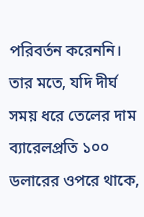পরিবর্তন করেননি। তার মতে, যদি দীর্ঘ সময় ধরে তেলের দাম ব্যারেলপ্রতি ১০০ ডলারের ওপরে থাকে,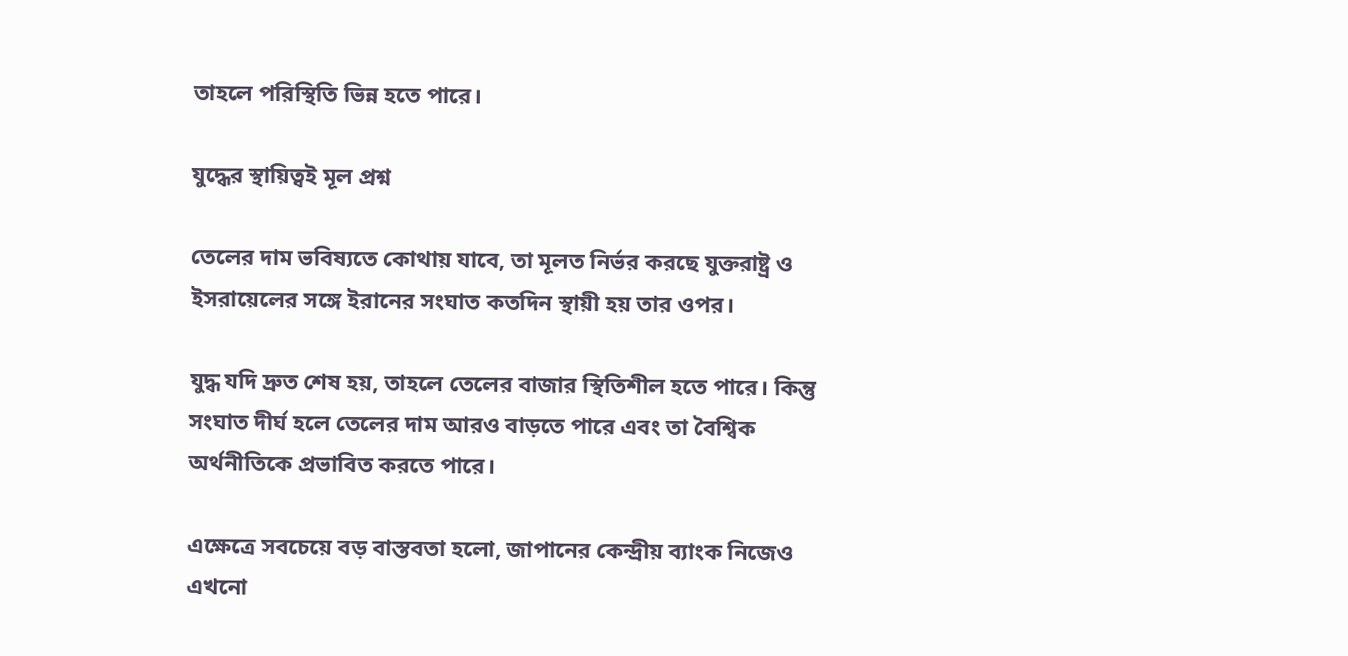তাহলে পরিস্থিতি ভিন্ন হতে পারে।

যুদ্ধের স্থায়িত্বই মূল প্রশ্ন

তেলের দাম ভবিষ্যতে কোথায় যাবে, তা মূলত নির্ভর করছে যুক্তরাষ্ট্র ও ইসরায়েলের সঙ্গে ইরানের সংঘাত কতদিন স্থায়ী হয় তার ওপর।

যুদ্ধ যদি দ্রুত শেষ হয়, তাহলে তেলের বাজার স্থিতিশীল হতে পারে। কিন্তু সংঘাত দীর্ঘ হলে তেলের দাম আরও বাড়তে পারে এবং তা বৈশ্বিক অর্থনীতিকে প্রভাবিত করতে পারে।

এক্ষেত্রে সবচেয়ে বড় বাস্তবতা হলো, জাপানের কেন্দ্রীয় ব্যাংক নিজেও এখনো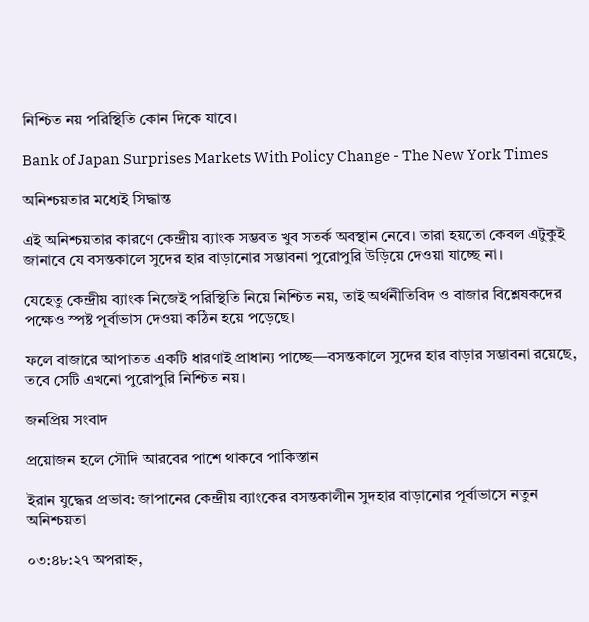নিশ্চিত নয় পরিস্থিতি কোন দিকে যাবে।

Bank of Japan Surprises Markets With Policy Change - The New York Times

অনিশ্চয়তার মধ্যেই সিদ্ধান্ত

এই অনিশ্চয়তার কারণে কেন্দ্রীয় ব্যাংক সম্ভবত খুব সতর্ক অবস্থান নেবে। তারা হয়তো কেবল এটুকুই জানাবে যে বসন্তকালে সুদের হার বাড়ানোর সম্ভাবনা পুরোপুরি উড়িয়ে দেওয়া যাচ্ছে না।

যেহেতু কেন্দ্রীয় ব্যাংক নিজেই পরিস্থিতি নিয়ে নিশ্চিত নয়, তাই অর্থনীতিবিদ ও বাজার বিশ্লেষকদের পক্ষেও স্পষ্ট পূর্বাভাস দেওয়া কঠিন হয়ে পড়েছে।

ফলে বাজারে আপাতত একটি ধারণাই প্রাধান্য পাচ্ছে—বসন্তকালে সুদের হার বাড়ার সম্ভাবনা রয়েছে, তবে সেটি এখনো পুরোপুরি নিশ্চিত নয়।

জনপ্রিয় সংবাদ

প্রয়োজন হলে সৌদি আরবের পাশে থাকবে পাকিস্তান

ইরান যুদ্ধের প্রভাব: জাপানের কেন্দ্রীয় ব্যাংকের বসন্তকালীন সুদহার বাড়ানোর পূর্বাভাসে নতুন অনিশ্চয়তা

০৩:৪৮:২৭ অপরাহ্ন,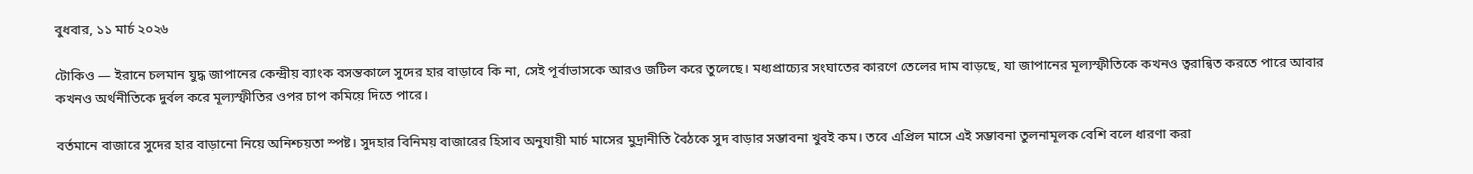বুধবার, ১১ মার্চ ২০২৬

টোকিও — ইরানে চলমান যুদ্ধ জাপানের কেন্দ্রীয় ব্যাংক বসন্তকালে সুদের হার বাড়াবে কি না, সেই পূর্বাভাসকে আরও জটিল করে তুলেছে। মধ্যপ্রাচ্যের সংঘাতের কারণে তেলের দাম বাড়ছে, যা জাপানের মূল্যস্ফীতিকে কখনও ত্বরান্বিত করতে পারে আবার কখনও অর্থনীতিকে দুর্বল করে মূল্যস্ফীতির ওপর চাপ কমিয়ে দিতে পারে।

বর্তমানে বাজারে সুদের হার বাড়ানো নিয়ে অনিশ্চয়তা স্পষ্ট। সুদহার বিনিময় বাজারের হিসাব অনুযায়ী মার্চ মাসের মুদ্রানীতি বৈঠকে সুদ বাড়ার সম্ভাবনা খুবই কম। তবে এপ্রিল মাসে এই সম্ভাবনা তুলনামূলক বেশি বলে ধারণা করা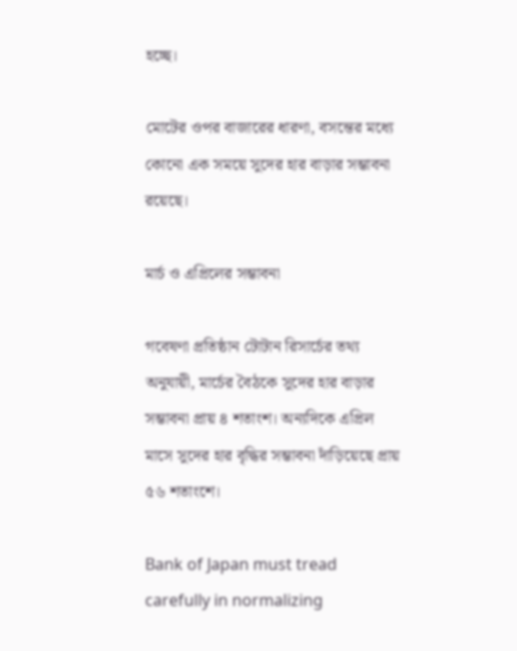হচ্ছে।

মোটের ওপর বাজারের ধারণা, বসন্তের মধ্যে কোনো এক সময়ে সুদের হার বাড়ার সম্ভাবনা রয়েছে।

মার্চ ও এপ্রিলের সম্ভাবনা

গবেষণা প্রতিষ্ঠান টোটান রিসার্চের তথ্য অনুযায়ী, মার্চের বৈঠকে সুদের হার বাড়ার সম্ভাবনা প্রায় ৪ শতাংশ। অন্যদিকে এপ্রিল মাসে সুদের হার বৃদ্ধির সম্ভাবনা দাঁড়িয়েছে প্রায় ৫৬ শতাংশে।

Bank of Japan must tread carefully in normalizing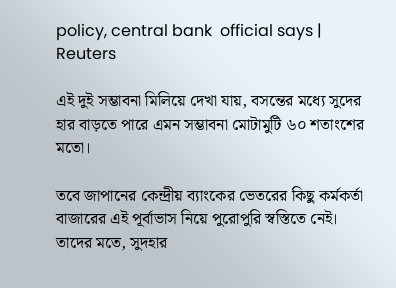policy, central bank  official says | Reuters

এই দুই সম্ভাবনা মিলিয়ে দেখা যায়, বসন্তের মধ্যে সুদের হার বাড়তে পারে এমন সম্ভাবনা মোটামুটি ৬০ শতাংশের মতো।

তবে জাপানের কেন্দ্রীয় ব্যাংকের ভেতরের কিছু কর্মকর্তা বাজারের এই পূর্বাভাস নিয়ে পুরোপুরি স্বস্তিতে নেই। তাদের মতে, সুদহার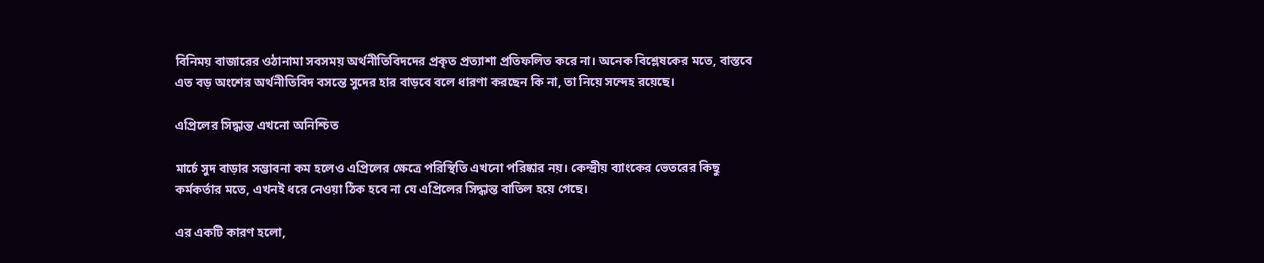বিনিময় বাজারের ওঠানামা সবসময় অর্থনীতিবিদদের প্রকৃত প্রত্যাশা প্রতিফলিত করে না। অনেক বিশ্লেষকের মতে, বাস্তবে এত বড় অংশের অর্থনীতিবিদ বসন্তে সুদের হার বাড়বে বলে ধারণা করছেন কি না, তা নিয়ে সন্দেহ রয়েছে।

এপ্রিলের সিদ্ধান্ত এখনো অনিশ্চিত

মার্চে সুদ বাড়ার সম্ভাবনা কম হলেও এপ্রিলের ক্ষেত্রে পরিস্থিতি এখনো পরিষ্কার নয়। কেন্দ্রীয় ব্যাংকের ভেতরের কিছু কর্মকর্তার মতে, এখনই ধরে নেওয়া ঠিক হবে না যে এপ্রিলের সিদ্ধান্ত বাতিল হয়ে গেছে।

এর একটি কারণ হলো,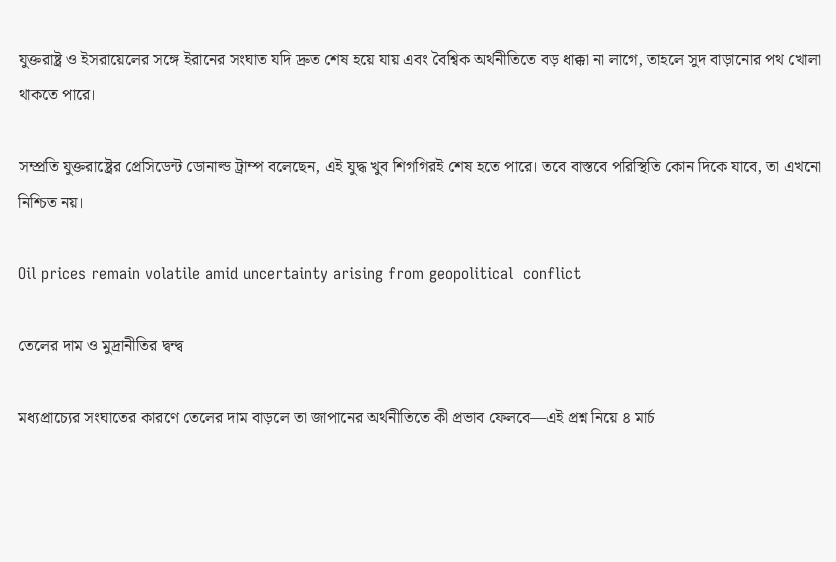যুক্তরাষ্ট্র ও ইসরায়েলের সঙ্গে ইরানের সংঘাত যদি দ্রুত শেষ হয়ে যায় এবং বৈশ্বিক অর্থনীতিতে বড় ধাক্কা না লাগে, তাহলে সুদ বাড়ানোর পথ খোলা থাকতে পারে।

সম্প্রতি যুক্তরাষ্ট্রের প্রেসিডেন্ট ডোনাল্ড ট্রাম্প বলেছেন, এই যুদ্ধ খুব শিগগিরই শেষ হতে পারে। তবে বাস্তবে পরিস্থিতি কোন দিকে যাবে, তা এখনো নিশ্চিত নয়।

Oil prices remain volatile amid uncertainty arising from geopolitical  conflict

তেলের দাম ও মুদ্রানীতির দ্বন্দ্ব

মধ্যপ্রাচ্যের সংঘাতের কারণে তেলের দাম বাড়লে তা জাপানের অর্থনীতিতে কী প্রভাব ফেলবে—এই প্রশ্ন নিয়ে ৪ মার্চ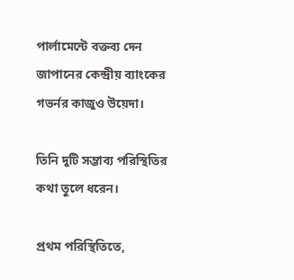পার্লামেন্টে বক্তব্য দেন জাপানের কেন্দ্রীয় ব্যাংকের গভর্নর কাজুও উয়েদা।

তিনি দুটি সম্ভাব্য পরিস্থিতির কথা তুলে ধরেন।

প্রথম পরিস্থিতিতে,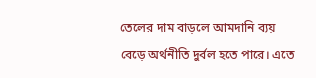তেলের দাম বাড়লে আমদানি ব্যয় বেড়ে অর্থনীতি দুর্বল হতে পারে। এতে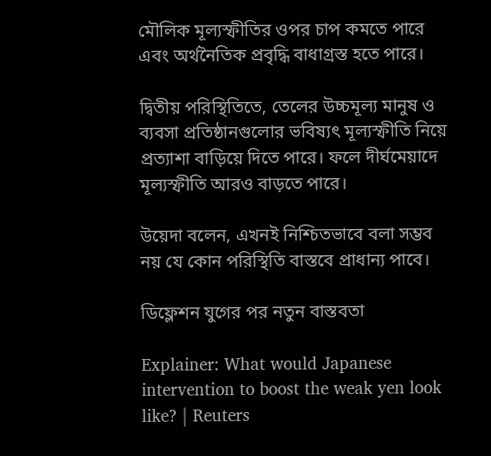মৌলিক মূল্যস্ফীতির ওপর চাপ কমতে পারে এবং অর্থনৈতিক প্রবৃদ্ধি বাধাগ্রস্ত হতে পারে।

দ্বিতীয় পরিস্থিতিতে, তেলের উচ্চমূল্য মানুষ ও ব্যবসা প্রতিষ্ঠানগুলোর ভবিষ্যৎ মূল্যস্ফীতি নিয়ে প্রত্যাশা বাড়িয়ে দিতে পারে। ফলে দীর্ঘমেয়াদে মূল্যস্ফীতি আরও বাড়তে পারে।

উয়েদা বলেন, এখনই নিশ্চিতভাবে বলা সম্ভব নয় যে কোন পরিস্থিতি বাস্তবে প্রাধান্য পাবে।

ডিফ্লেশন যুগের পর নতুন বাস্তবতা

Explainer: What would Japanese intervention to boost the weak yen look  like? | Reuters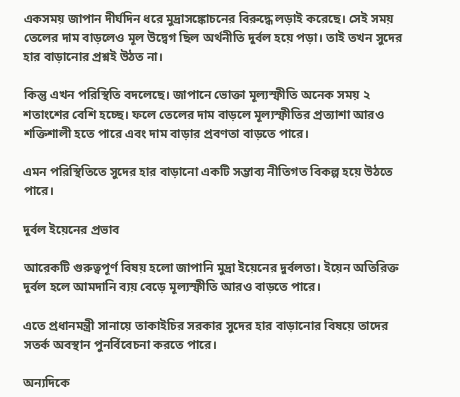একসময় জাপান দীর্ঘদিন ধরে মুদ্রাসঙ্কোচনের বিরুদ্ধে লড়াই করেছে। সেই সময় তেলের দাম বাড়লেও মূল উদ্বেগ ছিল অর্থনীতি দুর্বল হয়ে পড়া। তাই তখন সুদের হার বাড়ানোর প্রশ্নই উঠত না।

কিন্তু এখন পরিস্থিতি বদলেছে। জাপানে ভোক্তা মূল্যস্ফীতি অনেক সময় ২ শতাংশের বেশি হচ্ছে। ফলে তেলের দাম বাড়লে মূল্যস্ফীতির প্রত্যাশা আরও শক্তিশালী হতে পারে এবং দাম বাড়ার প্রবণতা বাড়তে পারে।

এমন পরিস্থিতিতে সুদের হার বাড়ানো একটি সম্ভাব্য নীতিগত বিকল্প হয়ে উঠতে পারে।

দুর্বল ইয়েনের প্রভাব

আরেকটি গুরুত্বপূর্ণ বিষয় হলো জাপানি মুদ্রা ইয়েনের দুর্বলতা। ইয়েন অতিরিক্ত দুর্বল হলে আমদানি ব্যয় বেড়ে মূল্যস্ফীতি আরও বাড়তে পারে।

এতে প্রধানমন্ত্রী সানায়ে তাকাইচির সরকার সুদের হার বাড়ানোর বিষয়ে তাদের সতর্ক অবস্থান পুনর্বিবেচনা করতে পারে।

অন্যদিকে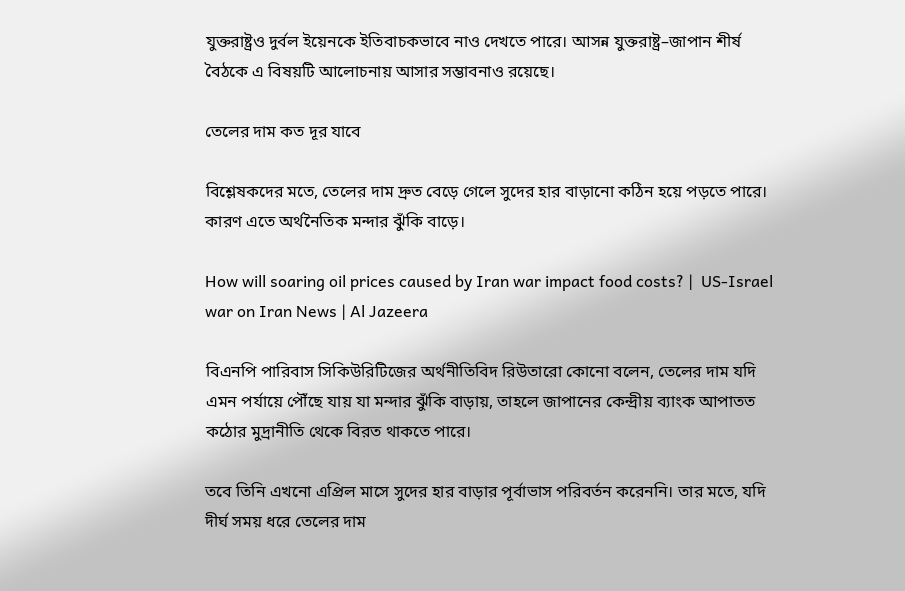যুক্তরাষ্ট্রও দুর্বল ইয়েনকে ইতিবাচকভাবে নাও দেখতে পারে। আসন্ন যুক্তরাষ্ট্র–জাপান শীর্ষ বৈঠকে এ বিষয়টি আলোচনায় আসার সম্ভাবনাও রয়েছে।

তেলের দাম কত দূর যাবে

বিশ্লেষকদের মতে, তেলের দাম দ্রুত বেড়ে গেলে সুদের হার বাড়ানো কঠিন হয়ে পড়তে পারে। কারণ এতে অর্থনৈতিক মন্দার ঝুঁকি বাড়ে।

How will soaring oil prices caused by Iran war impact food costs? |  US-Israel war on Iran News | Al Jazeera

বিএনপি পারিবাস সিকিউরিটিজের অর্থনীতিবিদ রিউতারো কোনো বলেন, তেলের দাম যদি এমন পর্যায়ে পৌঁছে যায় যা মন্দার ঝুঁকি বাড়ায়, তাহলে জাপানের কেন্দ্রীয় ব্যাংক আপাতত কঠোর মুদ্রানীতি থেকে বিরত থাকতে পারে।

তবে তিনি এখনো এপ্রিল মাসে সুদের হার বাড়ার পূর্বাভাস পরিবর্তন করেননি। তার মতে, যদি দীর্ঘ সময় ধরে তেলের দাম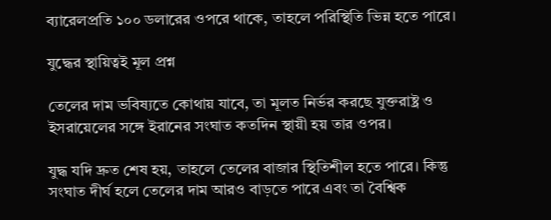ব্যারেলপ্রতি ১০০ ডলারের ওপরে থাকে, তাহলে পরিস্থিতি ভিন্ন হতে পারে।

যুদ্ধের স্থায়িত্বই মূল প্রশ্ন

তেলের দাম ভবিষ্যতে কোথায় যাবে, তা মূলত নির্ভর করছে যুক্তরাষ্ট্র ও ইসরায়েলের সঙ্গে ইরানের সংঘাত কতদিন স্থায়ী হয় তার ওপর।

যুদ্ধ যদি দ্রুত শেষ হয়, তাহলে তেলের বাজার স্থিতিশীল হতে পারে। কিন্তু সংঘাত দীর্ঘ হলে তেলের দাম আরও বাড়তে পারে এবং তা বৈশ্বিক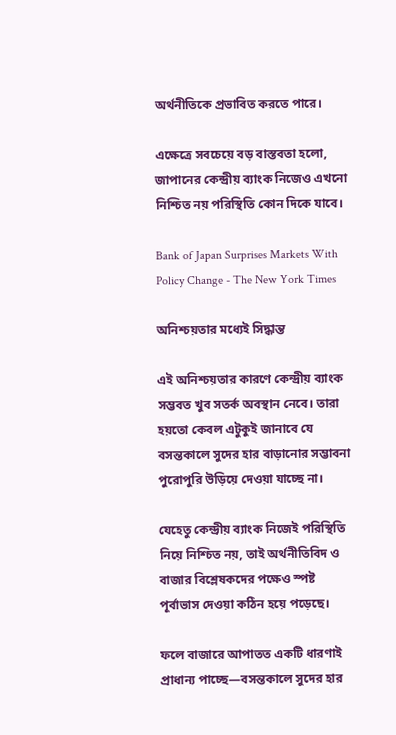অর্থনীতিকে প্রভাবিত করতে পারে।

এক্ষেত্রে সবচেয়ে বড় বাস্তবতা হলো, জাপানের কেন্দ্রীয় ব্যাংক নিজেও এখনো নিশ্চিত নয় পরিস্থিতি কোন দিকে যাবে।

Bank of Japan Surprises Markets With Policy Change - The New York Times

অনিশ্চয়তার মধ্যেই সিদ্ধান্ত

এই অনিশ্চয়তার কারণে কেন্দ্রীয় ব্যাংক সম্ভবত খুব সতর্ক অবস্থান নেবে। তারা হয়তো কেবল এটুকুই জানাবে যে বসন্তকালে সুদের হার বাড়ানোর সম্ভাবনা পুরোপুরি উড়িয়ে দেওয়া যাচ্ছে না।

যেহেতু কেন্দ্রীয় ব্যাংক নিজেই পরিস্থিতি নিয়ে নিশ্চিত নয়, তাই অর্থনীতিবিদ ও বাজার বিশ্লেষকদের পক্ষেও স্পষ্ট পূর্বাভাস দেওয়া কঠিন হয়ে পড়েছে।

ফলে বাজারে আপাতত একটি ধারণাই প্রাধান্য পাচ্ছে—বসন্তকালে সুদের হার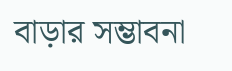বাড়ার সম্ভাবনা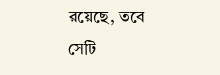রয়েছে, তবে সেটি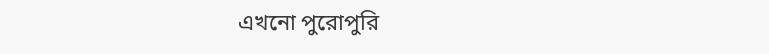এখনো পুরোপুরি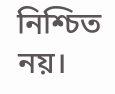নিশ্চিত নয়।